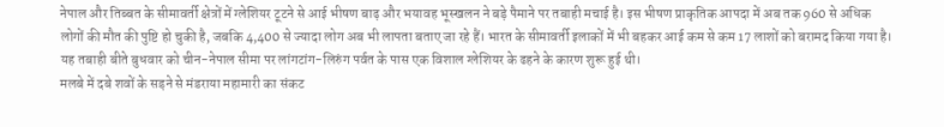नेपाल और तिब्बत के सीमावर्ती क्षेत्रों में ग्लेशियर टूटने से आई भीषण बाढ़ और भयावह भूस्खलन ने बड़े पैमाने पर तबाही मचाई है। इस भीषण प्राकृतिक आपदा में अब तक 960 से अधिक लोगों की मौत की पुष्टि हो चुकी है, जबकि 4,400 से ज्यादा लोग अब भी लापता बताए जा रहे हैं। भारत के सीमावर्ती इलाकों में भी बहकर आई कम से कम 17 लाशों को बरामद किया गया है। यह तबाही बीते बुधवार को चीन-नेपाल सीमा पर लांगटांग-लिरुंग पर्वत के पास एक विशाल ग्लेशियर के ढहने के कारण शुरू हुई थी।
मलबे में दबे शवों के सड़ने से मंडराया महामारी का संकट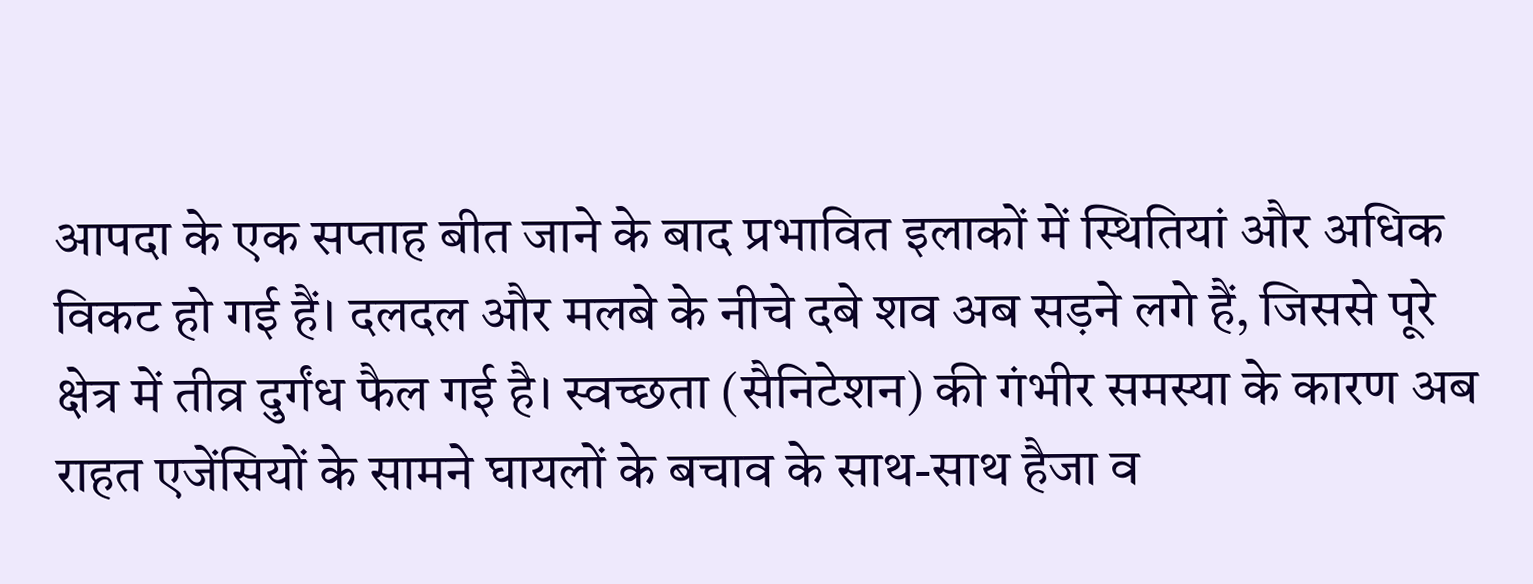आपदा के एक सप्ताह बीत जाने के बाद प्रभावित इलाकों में स्थितियां और अधिक विकट हो गई हैं। दलदल और मलबे के नीचे दबे शव अब सड़ने लगे हैं, जिससे पूरे क्षेत्र में तीव्र दुर्गंध फैल गई है। स्वच्छता (सैनिटेशन) की गंभीर समस्या के कारण अब राहत एजेंसियों के सामने घायलों के बचाव के साथ-साथ हैजा व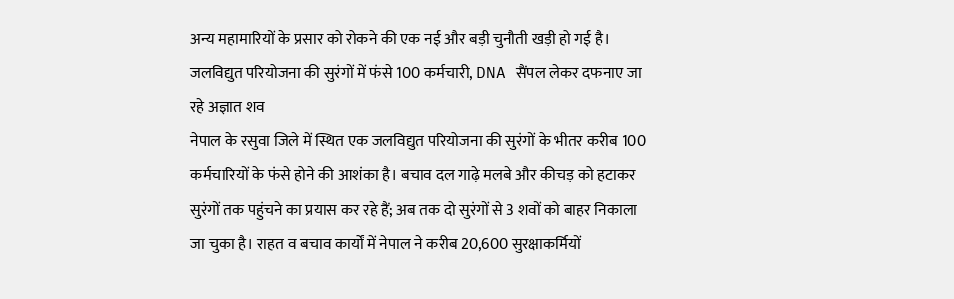अन्य महामारियों के प्रसार को रोकने की एक नई और बड़ी चुनौती खड़ी हो गई है।
जलविद्युत परियोजना की सुरंगों में फंसे 100 कर्मचारी, DNA सैंपल लेकर दफनाए जा रहे अज्ञात शव
नेपाल के रसुवा जिले में स्थित एक जलविद्युत परियोजना की सुरंगों के भीतर करीब 100 कर्मचारियों के फंसे होने की आशंका है। बचाव दल गाढ़े मलबे और कीचड़ को हटाकर सुरंगों तक पहुंचने का प्रयास कर रहे हैं; अब तक दो सुरंगों से 3 शवों को बाहर निकाला जा चुका है। राहत व बचाव कार्यों में नेपाल ने करीब 20,600 सुरक्षाकर्मियों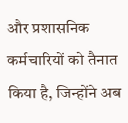और प्रशासनिक कर्मचारियों को तैनात किया है, जिन्होंने अब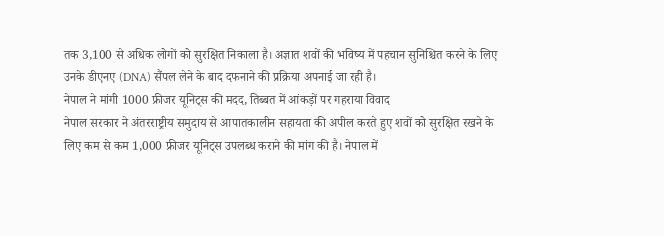तक 3,100 से अधिक लोगों को सुरक्षित निकाला है। अज्ञात शवों की भविष्य में पहचान सुनिश्चित करने के लिए उनके डीएनए (DNA) सैंपल लेने के बाद दफनाने की प्रक्रिया अपनाई जा रही है।
नेपाल ने मांगी 1000 फ्रीजर यूनिट्स की मदद, तिब्बत में आंकड़ों पर गहराया विवाद
नेपाल सरकार ने अंतरराष्ट्रीय समुदाय से आपातकालीन सहायता की अपील करते हुए शवों को सुरक्षित रखने के लिए कम से कम 1,000 फ्रीजर यूनिट्स उपलब्ध कराने की मांग की है। नेपाल में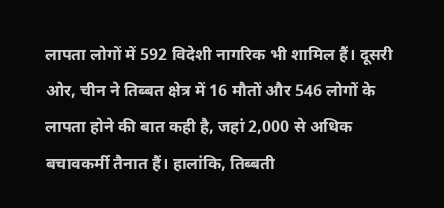लापता लोगों में 592 विदेशी नागरिक भी शामिल हैं। दूसरी ओर, चीन ने तिब्बत क्षेत्र में 16 मौतों और 546 लोगों के लापता होने की बात कही है, जहां 2,000 से अधिक बचावकर्मी तैनात हैं। हालांकि, तिब्बती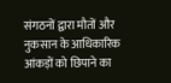संगठनों द्वारा मौतों और नुकसान के आधिकारिक आंकड़ों को छिपाने का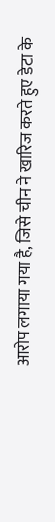आरोप लगाया गया है, जिसे चीन ने खारिज करते हुए डेटा के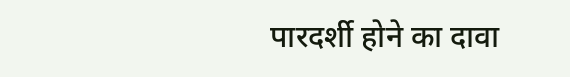पारदर्शी होने का दावा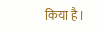किया है।